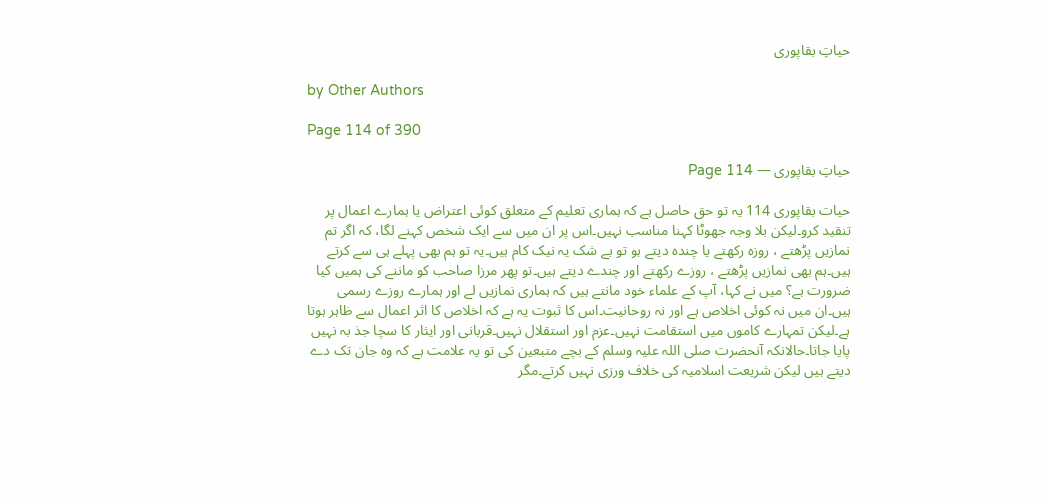حیاتِ بقاپوری

by Other Authors

Page 114 of 390

حیاتِ بقاپوری — Page 114

حیات بقاپوری 114 یہ تو حق حاصل ہے کہ ہماری تعلیم کے متعلق کوئی اعتراض یا ہمارے اعمال پر تنقید کرو۔لیکن بلا وجہ جھوٹا کہنا مناسب نہیں۔اس پر ان میں سے ایک شخص کہنے لگا، کہ اگر تم نمازیں پڑھتے ، روزہ رکھتے یا چندہ دیتے ہو تو بے شک یہ نیک کام ہیں۔یہ تو ہم بھی پہلے ہی سے کرتے ہیں۔ہم بھی نمازیں پڑھتے ، روزے رکھتے اور چندے دیتے ہیں۔تو پھر مرزا صاحب کو ماننے کی ہمیں کیا ضرورت ہے؟ میں نے کہا، آپ کے علماء خود مانتے ہیں کہ ہماری نمازیں لے اور ہمارے روزے رسمی ہیں۔ان میں نہ کوئی اخلاص ہے اور نہ روحانیت۔اس کا ثبوت یہ ہے کہ اخلاص کا اثر اعمال سے ظاہر ہوتا ہے۔لیکن تمہارے کاموں میں استقامت نہیں۔عزم اور استقلال نہیں۔قربانی اور ایثار کا سچا جذ بہ نہیں پایا جاتا۔حالانکہ آنحضرت صلی اللہ علیہ وسلم کے بچے متبعین کی تو یہ علامت ہے کہ وہ جان تک دے دیتے ہیں لیکن شریعت اسلامیہ کی خلاف ورزی نہیں کرتے۔مگر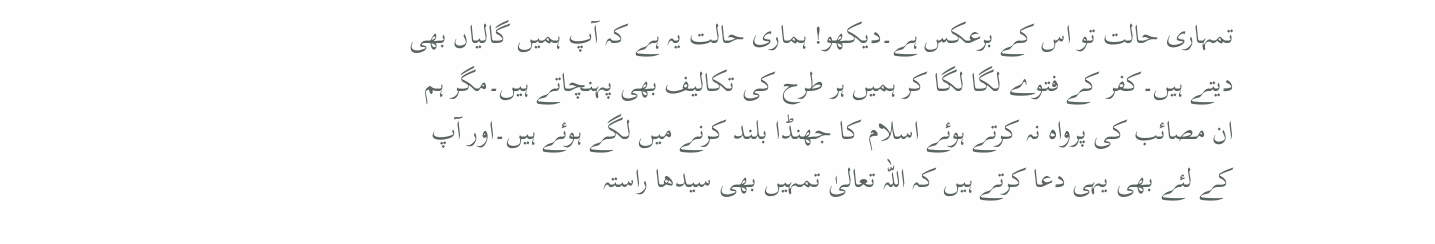تمہاری حالت تو اس کے برعکس ہے۔دیکھو! ہماری حالت یہ ہے کہ آپ ہمیں گالیاں بھی دیتے ہیں۔کفر کے فتوے لگا لگا کر ہمیں ہر طرح کی تکالیف بھی پہنچاتے ہیں۔مگر ہم ان مصائب کی پرواہ نہ کرتے ہوئے اسلام کا جھنڈا بلند کرنے میں لگے ہوئے ہیں۔اور آپ کے لئے بھی یہی دعا کرتے ہیں کہ اللہ تعالیٰ تمہیں بھی سیدھا راستہ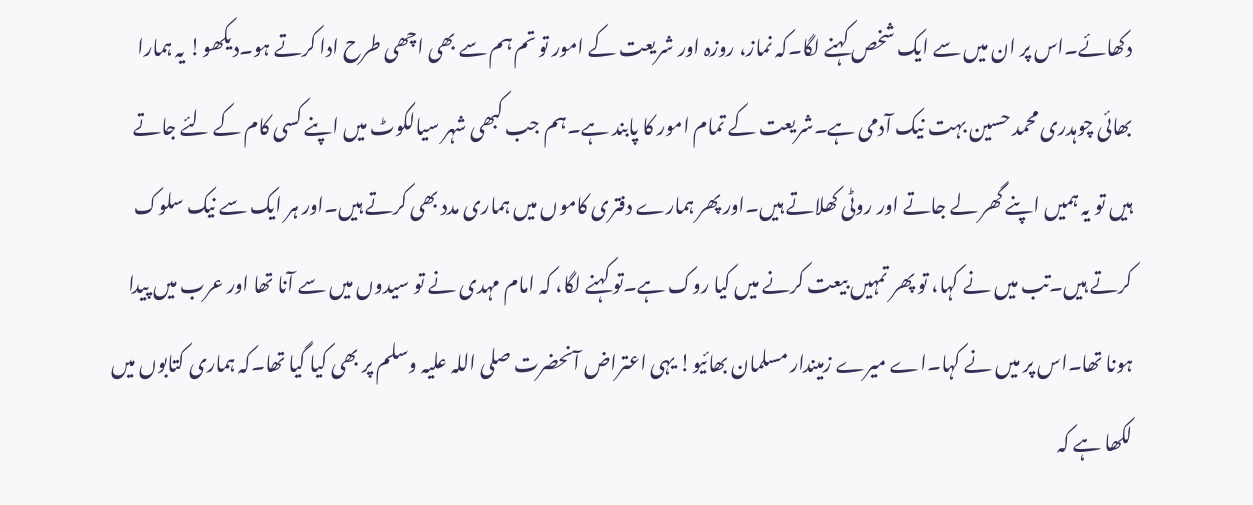دکھائے۔اس پر ان میں سے ایک شخص کہنے لگا۔کہ نماز، روزہ اور شریعت کے امور تو تم ہم سے بھی اچھی طرح ادا کرتے ہو۔دیکھو! یہ ہمارا بھائی چوہدری محمد حسین بہت نیک آدمی ہے۔شریعت کے تمام امور کا پابند ہے۔ہم جب کبھی شہر سیالکوٹ میں اپنے کسی کام کے لئے جاتے ہیں تو یہ ہمیں اپنے گھر لے جاتے اور روٹی کھلاتے ہیں۔اور پھر ہمارے دفتری کاموں میں ہماری مدد بھی کرتے ہیں۔اور ہر ایک سے نیک سلوک کرتے ہیں۔تب میں نے کہا، تو پھر تمہیں بیعت کرنے میں کیا روک ہے۔تو کہنے لگا، کہ امام مہدی نے تو سیدوں میں سے آنا تھا اور عرب میں پیدا ہونا تھا۔اس پر میں نے کہا۔اے میرے زمیندار مسلمان بھائیو! یہی اعتراض آنحضرت صلی اللہ علیہ وسلم پر بھی کیا گیا تھا۔کہ ہماری کتابوں میں لکھا ہے کہ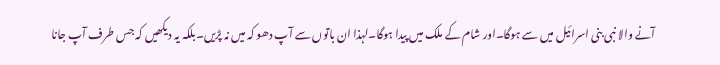آنے والا نبی بنی اسرائیل میں سے ہوگا۔اور شام کے ملک میں پیدا ہوگا۔لہذا ان باتوں سے آپ دھو کہ میں نہ پڑیں۔بلکہ یہ دیکھیں کہ جس طرف آپ جانا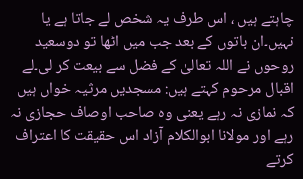چاہتے ہیں ، اس طرف یہ شخص لے جاتا ہے یا نہیں۔ان باتوں کے بعد جب میں اٹھا تو دوسعید روحوں نے اللہ تعالیٰ کے فضل سے بیعت کر لی۔لے اقبال مرحوم کہتے ہیں: مسجدیں مرثیہ خواں ہیں کہ نمازی نہ رہے یعنی وہ صاحب اوصاف حجازی نہ رہے اور مولانا ابوالکلام آزاد اس حقیقت کا اعتراف کرتے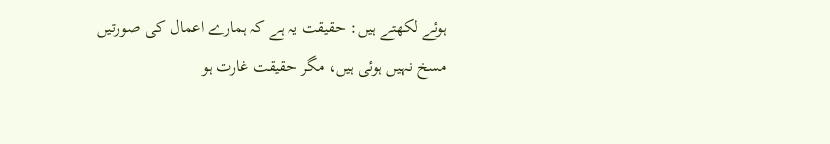ہوئے لکھتے ہیں: حقیقت یہ ہے کہ ہمارے اعمال کی صورتیں مسخ نہیں ہوئی ہیں، مگر حقیقت غارت ہو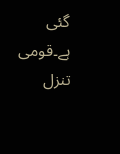گئی ہے۔قومی تنزل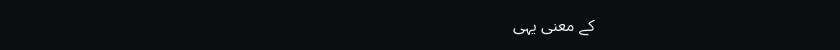کے معنی یہی